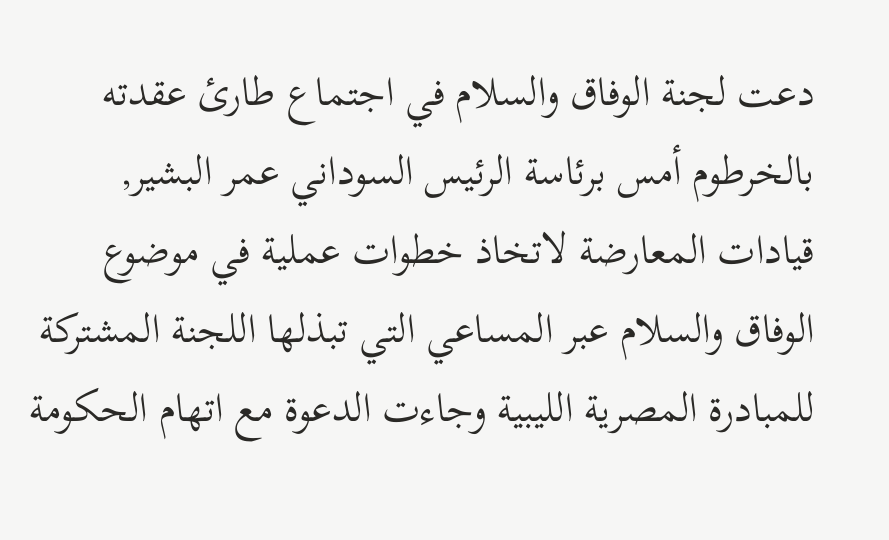دعت لجنة الوفاق والسلام في اجتماع طارئ عقدته بالخرطوم أمس برئاسة الرئيس السوداني عمر البشير, قيادات المعارضة لاتخاذ خطوات عملية في موضوع الوفاق والسلام عبر المساعي التي تبذلها اللجنة المشتركة للمبادرة المصرية الليبية وجاءت الدعوة مع اتهام الحكومة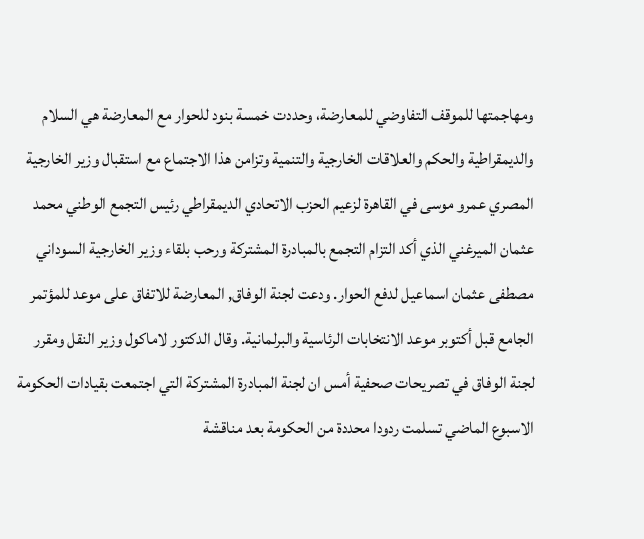ومهاجمتها للموقف التفاوضي للمعارضة، وحددت خمسة بنود للحوار مع المعارضة هي السلام والديمقراطية والحكم والعلاقات الخارجية والتنمية وتزامن هذا الاجتماع مع استقبال وزير الخارجية المصري عمرو موسى في القاهرة لزعيم الحزب الاتحادي الديمقراطي رئيس التجمع الوطني محمد عثمان الميرغني الذي أكد التزام التجمع بالمبادرة المشتركة ورحب بلقاء وزير الخارجية السوداني مصطفى عثمان اسماعيل لدفع الحوار. ودعت لجنة الوفاق, المعارضة للاتفاق على موعد للمؤتمر الجامع قبل أكتوبر موعد الانتخابات الرئاسية والبرلمانية. وقال الدكتور لاماكول وزير النقل ومقرر لجنة الوفاق في تصريحات صحفية أمس ان لجنة المبادرة المشتركة التي اجتمعت بقيادات الحكومة الاسبوع الماضي تسلمت ردودا محددة من الحكومة بعد مناقشة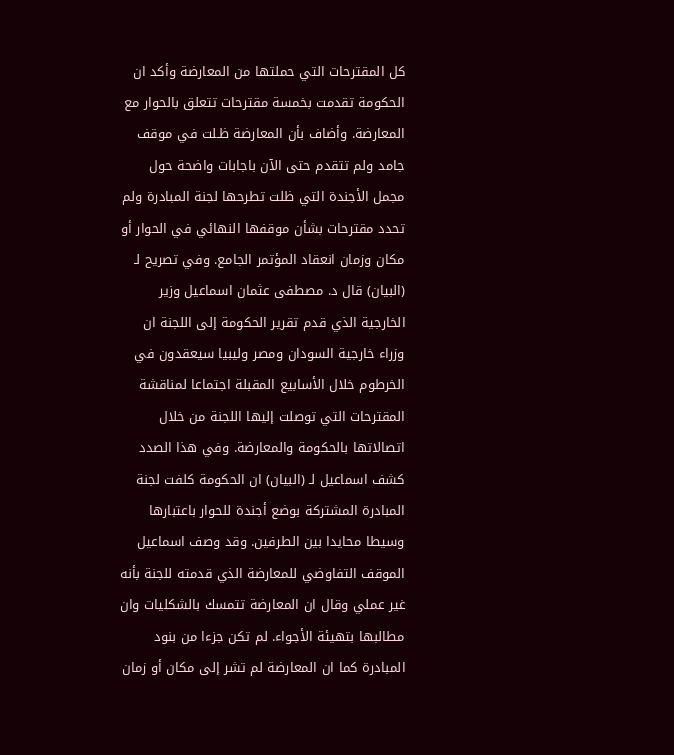كل المقترحات التي حملتها من المعارضة وأكد ان الحكومة تقدمت بخمسة مقترحات تتعلق بالحوار مع المعارضة. وأضاف بأن المعارضة ظـلت في موقف جامد ولم تتقدم حتى الآن باجابات واضحة حول مجمل الأجندة التي ظلت تطرحها لجنة المبادرة ولم تحدد مقترحات بشأن موقفها النهائي في الحوار أو مكان وزمان انعقاد المؤتمر الجامع. وفي تصريح لـ (البيان) قال د. مصطفى عثمان اسماعيل وزير الخارجية الذي قدم تقرير الحكومة إلى اللجنة ان وزراء خارجية السودان ومصر وليبيا سيعقدون في الخرطوم خلال الأسابيع المقبلة اجتماعا لمناقشة المقترحات التي توصلت إليها اللجنة من خلال اتصالاتها بالحكومة والمعارضة. وفي هذا الصدد كشف اسماعيل لـ (البيان) ان الحكومة كلفت لجنة المبادرة المشتركة بوضع أجندة للحوار باعتبارها وسيطا محايدا بين الطرفين. وقد وصف اسماعيل الموقف التفاوضي للمعارضة الذي قدمته للجنة بأنه غير عملي وقال ان المعارضة تتمسك بالشكليات وان مطالبها بتهيئة الأجواء. لم تكن جزءا من بنود المبادرة كما ان المعارضة لم تشر إلى مكان أو زمان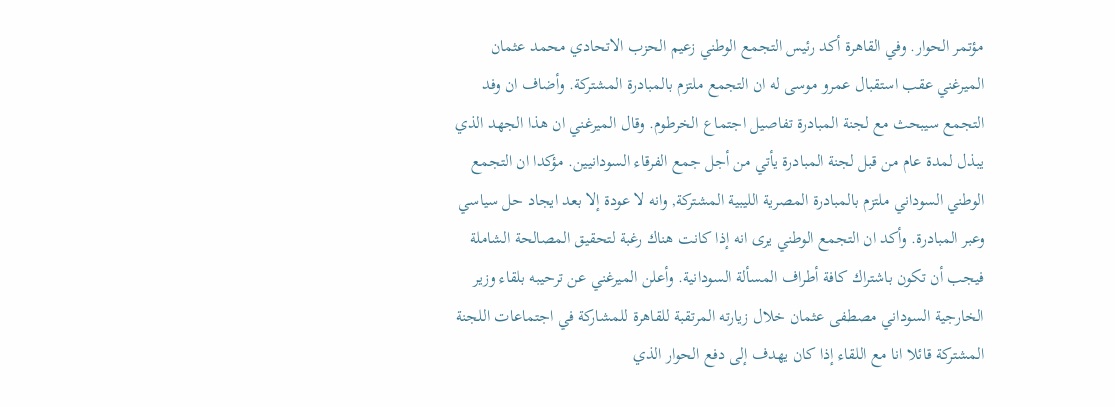مؤتمر الحوار. وفي القاهرة أكد رئيس التجمع الوطني زعيم الحزب الاتحادي محمد عثمان الميرغني عقب استقبال عمرو موسى له ان التجمع ملتزم بالمبادرة المشتركة. وأضاف ان وفد التجمع سيبحث مع لجنة المبادرة تفاصيل اجتماع الخرطوم. وقال الميرغني ان هذا الجهد الذي يبذل لمدة عام من قبل لجنة المبادرة يأتي من أجل جمع الفرقاء السودانيين. مؤكدا ان التجمع الوطني السوداني ملتزم بالمبادرة المصرية الليبية المشتركة, وانه لا عودة إلا بعد ايجاد حل سياسي وعبر المبادرة. وأكد ان التجمع الوطني يرى انه إذا كانت هناك رغبة لتحقيق المصالحة الشاملة فيجب أن تكون باشتراك كافة أطراف المسألة السودانية. وأعلن الميرغني عن ترحيبه بلقاء وزير الخارجية السوداني مصطفى عثمان خلال زيارته المرتقبة للقاهرة للمشاركة في اجتماعات اللجنة المشتركة قائلا انا مع اللقاء إذا كان يهدف إلى دفع الحوار الذي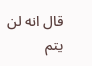قال انه لن يتم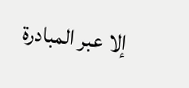إلا عبر المبادرة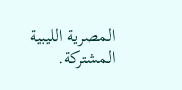المصرية الليبية المشتركة.